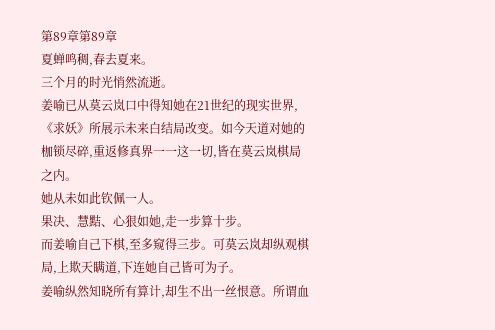第89章第89章
夏蝉鸣稠,春去夏来。
三个月的时光悄然流逝。
姜喻已从莫云岚口中得知她在21世纪的现实世界,《求妖》所展示未来白结局改变。如今天道对她的枷锁尽碎,重返修真界一一这一切,皆在莫云岚棋局之内。
她从未如此钦佩一人。
果决、慧黠、心狠如她,走一步算十步。
而姜喻自己下棋,至多窥得三步。可莫云岚却纵观棋局,上欺天瞒道,下连她自己皆可为子。
姜喻纵然知晓所有算计,却生不出一丝恨意。所谓血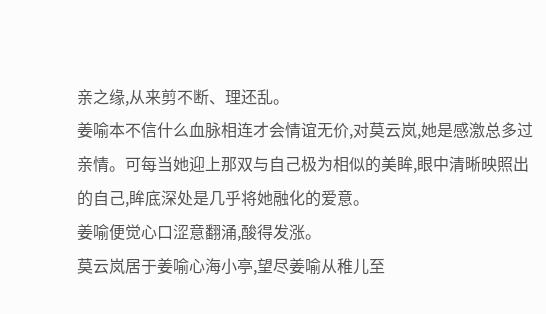亲之缘,从来剪不断、理还乱。
姜喻本不信什么血脉相连才会情谊无价,对莫云岚,她是感激总多过亲情。可每当她迎上那双与自己极为相似的美眸,眼中清晰映照出的自己,眸底深处是几乎将她融化的爱意。
姜喻便觉心口涩意翻涌,酸得发涨。
莫云岚居于姜喻心海小亭,望尽姜喻从稚儿至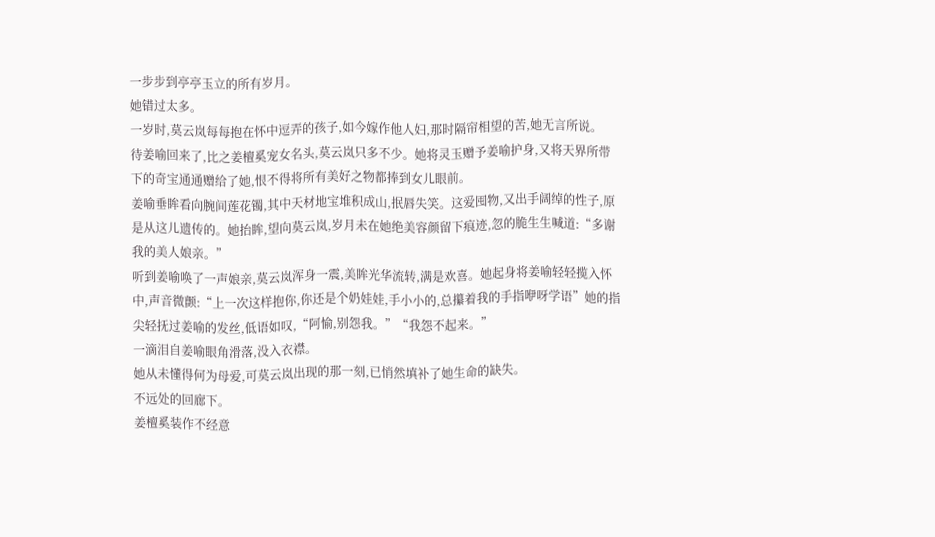一步步到亭亭玉立的所有岁月。
她错过太多。
一岁时,莫云岚每每抱在怀中逗弄的孩子,如今嫁作他人妇,那时隔帘相望的苦,她无言所说。
待姜喻回来了,比之姜檀奚宠女名头,莫云岚只多不少。她将灵玉赠予姜喻护身,又将天界所带下的奇宝通通赠给了她,恨不得将所有美好之物都捧到女儿眼前。
姜喻垂眸看向腕间莲花镯,其中天材地宝堆积成山,抿唇失笑。这爱囤物,又出手阔绰的性子,原是从这儿遗传的。她抬眸,望向莫云岚,岁月未在她绝美容颜留下痕迹,忽的脆生生喊道:“多谢我的美人娘亲。”
听到姜喻唤了一声娘亲,莫云岚浑身一震,美眸光华流转,满是欢喜。她起身将姜喻轻轻揽入怀中,声音微颤:“上一次这样抱你,你还是个奶娃娃,手小小的,总攥着我的手指咿呀学语”她的指尖轻抚过姜喻的发丝,低语如叹,“阿愉,别怨我。”“我怨不起来。”
一滴泪自姜喻眼角滑落,没入衣襟。
她从未懂得何为母爱,可莫云岚出现的那一刻,已悄然填补了她生命的缺失。
不远处的回廊下。
姜檀奚装作不经意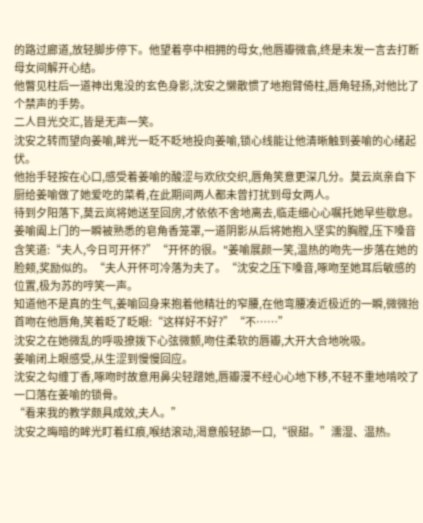的路过廊道,放轻脚步停下。他望着亭中相拥的母女,他唇瓣微翕,终是未发一言去打断母女间解开心结。
他瞥见柱后一道神出鬼没的玄色身影,沈安之懒散惯了地抱臂倚柱,唇角轻扬,对他比了个禁声的手势。
二人目光交汇,皆是无声一笑。
沈安之转而望向姜喻,眸光一眨不眨地投向姜喻,锁心线能让他清晰触到姜喻的心绪起伏。
他抬手轻按在心口,感受着姜喻的酸涩与欢欣交织,唇角笑意更深几分。莫云岚亲自下厨给姜喻做了她爱吃的菜肴,在此期间两人都未曾打扰到母女两人。
待到夕阳落下,莫云岚将她送至回房,才依依不舍地离去,临走细心心嘱托她早些歇息。
姜喻阖上门的一瞬被熟悉的皂角香笼罩,一道阴影从后将她抱入坚实的胸膛,压下嗓音含笑道:“夫人,今日可开怀?”“开怀的很。"姜喻展颜一笑,温热的吻先一步落在她的脸颊,奖励似的。“夫人开怀可冷落为夫了。“沈安之压下嗓音,啄吻至她耳后敏感的位置,极为苏的哼笑一声。
知道他不是真的生气,姜喻回身来抱着他精壮的窄腰,在他弯腰凑近极近的一瞬,微微抬首吻在他唇角,笑着眨了眨眼:“这样好不好?”“不……”
沈安之在她微乱的呼吸撩拨下心弦微颤,吻住柔软的唇瓣,大开大合地吮吸。
姜喻闭上眼感受,从生涩到慢慢回应。
沈安之勾缠丁香,啄吻时故意用鼻尖轻蹭她,唇瓣漫不经心心地下移,不轻不重地啃咬了一口落在姜喻的锁骨。
“看来我的教学颇具成效,夫人。”
沈安之晦暗的眸光盯着红痕,喉结滚动,渴意般轻舔一口,“很甜。”濡湿、温热。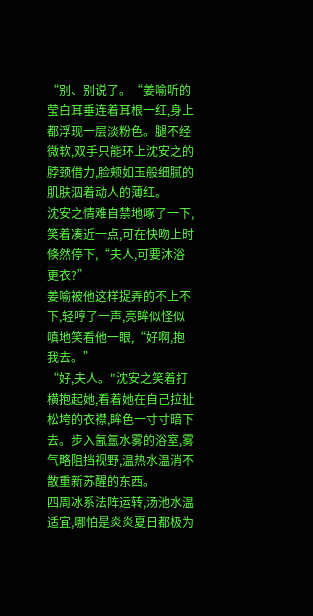“别、别说了。“姜喻听的莹白耳垂连着耳根一红,身上都浮现一层淡粉色。腿不经微软,双手只能环上沈安之的脖颈借力,脸颊如玉般细腻的肌肤泅着动人的薄红。
沈安之情难自禁地啄了一下,笑着凑近一点,可在快吻上时倏然停下,“夫人,可要沐浴更衣?”
姜喻被他这样捉弄的不上不下,轻哼了一声,亮眸似怪似嗔地笑看他一眼,“好啊,抱我去。”
“好,夫人。"沈安之笑着打横抱起她,看着她在自己拉扯松垮的衣襟,眸色一寸寸暗下去。步入氤氲水雾的浴室,雾气略阻挡视野,温热水温消不散重新苏醒的东西。
四周冰系法阵运转,汤池水温适宜,哪怕是炎炎夏日都极为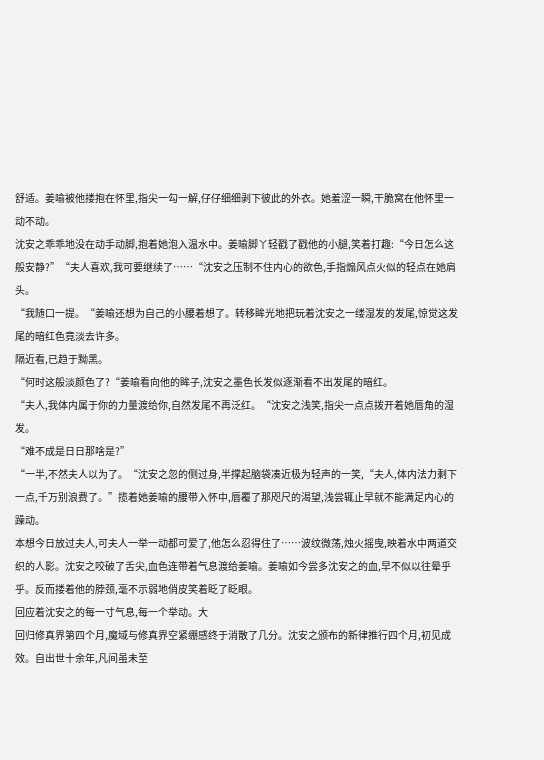舒适。姜喻被他搂抱在怀里,指尖一勾一解,仔仔细细剥下彼此的外衣。她羞涩一瞬,干脆窝在他怀里一动不动。
沈安之乖乖地没在动手动脚,抱着她泡入温水中。姜喻脚丫轻戳了戳他的小腿,笑着打趣:“今日怎么这般安静?”“夫人喜欢,我可要继续了……“沈安之压制不住内心的欲色,手指煽风点火似的轻点在她肩头。
“我随口一提。“姜喻还想为自己的小腰着想了。转移眸光地把玩着沈安之一缕湿发的发尾,惊觉这发尾的暗红色竟淡去许多。
隔近看,已趋于黝黑。
“何时这般淡颜色了?“姜喻看向他的眸子,沈安之墨色长发似逐渐看不出发尾的暗红。
“夫人,我体内属于你的力量渡给你,自然发尾不再泛红。“沈安之浅笑,指尖一点点拨开着她唇角的湿发。
“难不成是日日那啥是?”
“一半,不然夫人以为了。“沈安之忽的侧过身,半撑起脑袋凑近极为轻声的一笑,“夫人,体内法力剩下一点,千万别浪费了。”揽着她姜喻的腰带入怀中,唇覆了那咫尺的渴望,浅尝辄止早就不能满足内心的躁动。
本想今日放过夫人,可夫人一举一动都可爱了,他怎么忍得住了……波纹微荡,烛火摇曳,映着水中两道交织的人影。沈安之咬破了舌尖,血色连带着气息渡给姜喻。姜喻如今尝多沈安之的血,早不似以往晕乎乎。反而搂着他的脖颈,毫不示弱地俏皮笑着眨了眨眼。
回应着沈安之的每一寸气息,每一个举动。大
回归修真界第四个月,魔域与修真界空紧绷感终于消散了几分。沈安之颁布的新律推行四个月,初见成效。自出世十余年,凡间虽未至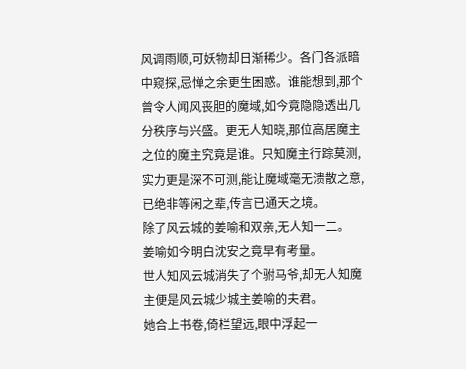风调雨顺,可妖物却日渐稀少。各门各派暗中窥探,忌惮之余更生困惑。谁能想到,那个曾令人闻风丧胆的魔域,如今竟隐隐透出几分秩序与兴盛。更无人知晓,那位高居魔主之位的魔主究竟是谁。只知魔主行踪莫测,实力更是深不可测,能让魔域毫无溃散之意,已绝非等闲之辈,传言已通天之境。
除了风云城的姜喻和双亲,无人知一二。
姜喻如今明白沈安之竟早有考量。
世人知风云城消失了个驸马爷,却无人知魔主便是风云城少城主姜喻的夫君。
她合上书卷,倚栏望远,眼中浮起一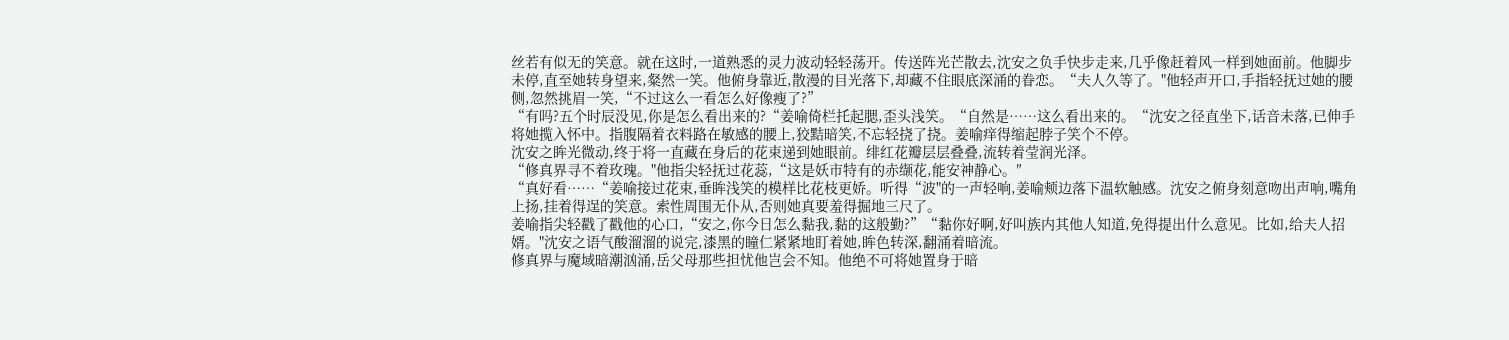丝若有似无的笑意。就在这时,一道熟悉的灵力波动轻轻荡开。传送阵光芒散去,沈安之负手快步走来,几乎像赶着风一样到她面前。他脚步未停,直至她转身望来,粲然一笑。他俯身靠近,散漫的目光落下,却藏不住眼底深涌的眷恋。“夫人久等了。"他轻声开口,手指轻抚过她的腰侧,忽然挑眉一笑,“不过这么一看怎么好像瘦了?”
“有吗?五个时辰没见,你是怎么看出来的?“姜喻倚栏托起腮,歪头浅笑。“自然是……这么看出来的。“沈安之径直坐下,话音未落,已伸手将她揽入怀中。指腹隔着衣料路在敏感的腰上,狡黠暗笑,不忘轻挠了挠。姜喻痒得缩起脖子笑个不停。
沈安之眸光微动,终于将一直藏在身后的花束递到她眼前。绯红花瓣层层叠叠,流转着莹润光泽。
“修真界寻不着玫瑰。"他指尖轻抚过花蕊,“这是妖市特有的赤缬花,能安神静心。″
“真好看……“姜喻接过花束,垂眸浅笑的模样比花枝更娇。听得“波"的一声轻响,姜喻颊边落下温软触感。沈安之俯身刻意吻出声响,嘴角上扬,挂着得逞的笑意。索性周围无仆从,否则她真要羞得掘地三尺了。
姜喻指尖轻戳了戳他的心口,“安之,你今日怎么黏我,黏的这般勤?”“黏你好啊,好叫族内其他人知道,免得提出什么意见。比如,给夫人招婿。"沈安之语气酸溜溜的说完,漆黑的瞳仁紧紧地盯着她,眸色转深,翻涌着暗流。
修真界与魔域暗潮汹涌,岳父母那些担忧他岂会不知。他绝不可将她置身于暗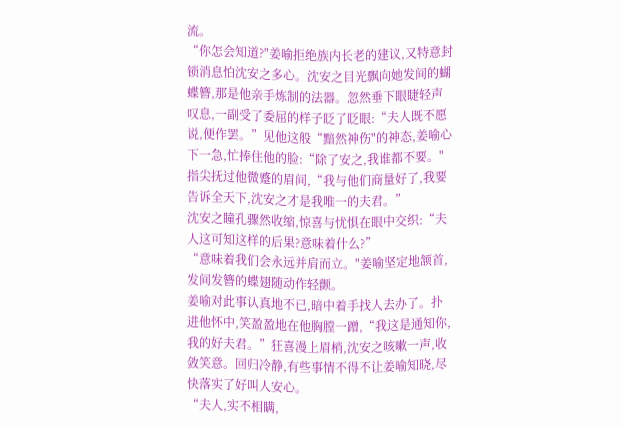流。
“你怎会知道?"姜喻拒绝族内长老的建议,又特意封锁消息怕沈安之多心。沈安之目光飘向她发间的蝴蝶簪,那是他亲手炼制的法器。忽然垂下眼睫轻声叹息,一副受了委屈的样子眨了眨眼:“夫人既不愿说,便作罢。”见他这般“黯然神伤"的神态,姜喻心下一急,忙捧住他的脸:“除了安之,我谁都不要。"指尖抚过他微蹙的眉间,“我与他们商量好了,我要告诉全天下,沈安之才是我唯一的夫君。”
沈安之瞳孔骤然收缩,惊喜与忧惧在眼中交织:“夫人这可知这样的后果?意味着什么?”
“意味着我们会永远并肩而立。"姜喻坚定地颔首,发间发簪的蝶翅随动作轻颤。
姜喻对此事认真地不已,暗中着手找人去办了。扑进他怀中,笑盈盈地在他胸膛一蹭,“我这是通知你,我的好夫君。”狂喜漫上眉梢,沈安之咳嗽一声,收敛笑意。回归冷静,有些事情不得不让姜喻知晓,尽快落实了好叫人安心。
“夫人,实不相瞒,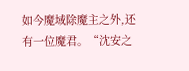如今魔域除魔主之外,还有一位魔君。“沈安之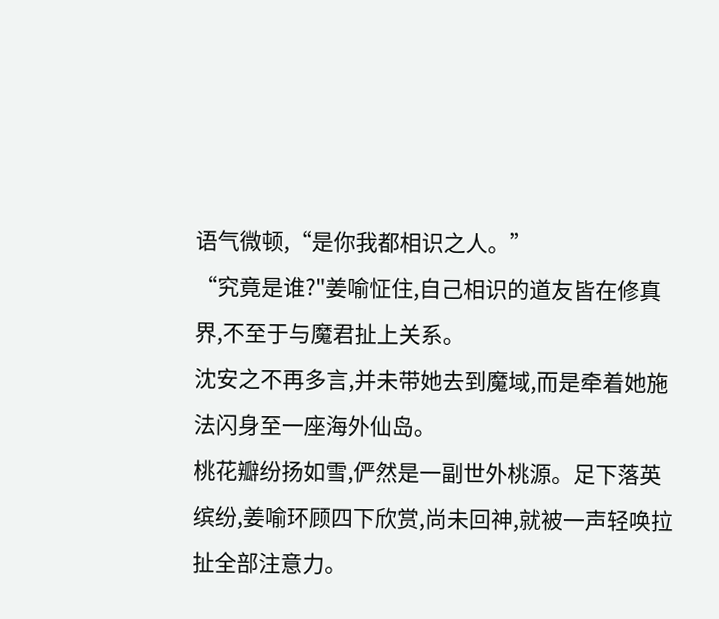语气微顿,“是你我都相识之人。”
“究竟是谁?"姜喻怔住,自己相识的道友皆在修真界,不至于与魔君扯上关系。
沈安之不再多言,并未带她去到魔域,而是牵着她施法闪身至一座海外仙岛。
桃花瓣纷扬如雪,俨然是一副世外桃源。足下落英缤纷,姜喻环顾四下欣赏,尚未回神,就被一声轻唤拉扯全部注意力。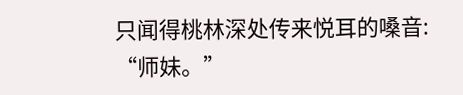只闻得桃林深处传来悦耳的嗓音:
“师妹。”